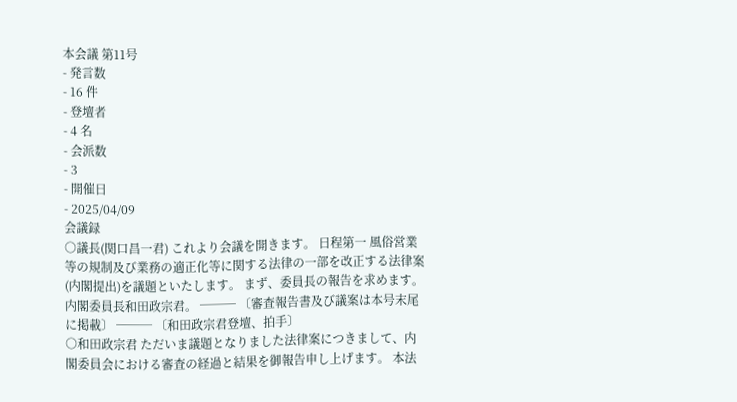本会議 第11号
- 発言数
- 16 件
- 登壇者
- 4 名
- 会派数
- 3
- 開催日
- 2025/04/09
会議録
○議長(関口昌一君) これより会議を開きます。 日程第一 風俗営業等の規制及び業務の適正化等に関する法律の一部を改正する法律案(内閣提出)を議題といたします。 まず、委員長の報告を求めます。内閣委員長和田政宗君。 ─── 〔審査報告書及び議案は本号末尾に掲載〕 ─── 〔和田政宗君登壇、拍手〕
○和田政宗君 ただいま議題となりました法律案につきまして、内閣委員会における審査の経過と結果を御報告申し上げます。 本法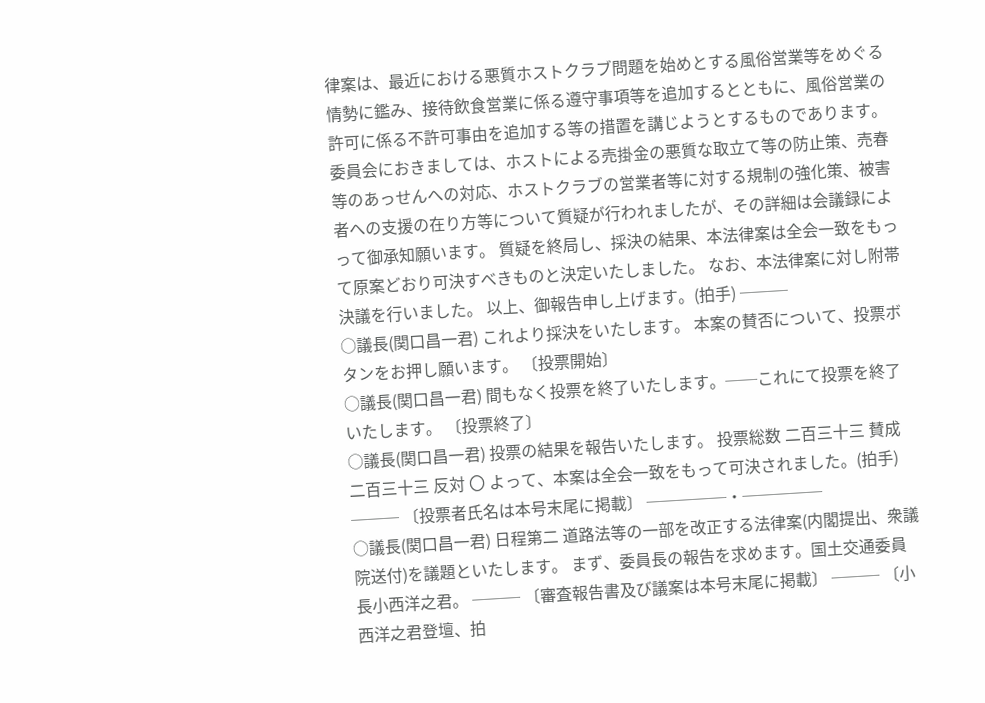律案は、最近における悪質ホストクラブ問題を始めとする風俗営業等をめぐる情勢に鑑み、接待飲食営業に係る遵守事項等を追加するとともに、風俗営業の許可に係る不許可事由を追加する等の措置を講じようとするものであります。 委員会におきましては、ホストによる売掛金の悪質な取立て等の防止策、売春等のあっせんへの対応、ホストクラブの営業者等に対する規制の強化策、被害者への支援の在り方等について質疑が行われましたが、その詳細は会議録によって御承知願います。 質疑を終局し、採決の結果、本法律案は全会一致をもって原案どおり可決すべきものと決定いたしました。 なお、本法律案に対し附帯決議を行いました。 以上、御報告申し上げます。(拍手) ───
○議長(関口昌一君) これより採決をいたします。 本案の賛否について、投票ボタンをお押し願います。 〔投票開始〕
○議長(関口昌一君) 間もなく投票を終了いたします。──これにて投票を終了いたします。 〔投票終了〕
○議長(関口昌一君) 投票の結果を報告いたします。 投票総数 二百三十三 賛成 二百三十三 反対 〇 よって、本案は全会一致をもって可決されました。(拍手) ─── 〔投票者氏名は本号末尾に掲載〕 ─────・─────
○議長(関口昌一君) 日程第二 道路法等の一部を改正する法律案(内閣提出、衆議院送付)を議題といたします。 まず、委員長の報告を求めます。国土交通委員長小西洋之君。 ─── 〔審査報告書及び議案は本号末尾に掲載〕 ─── 〔小西洋之君登壇、拍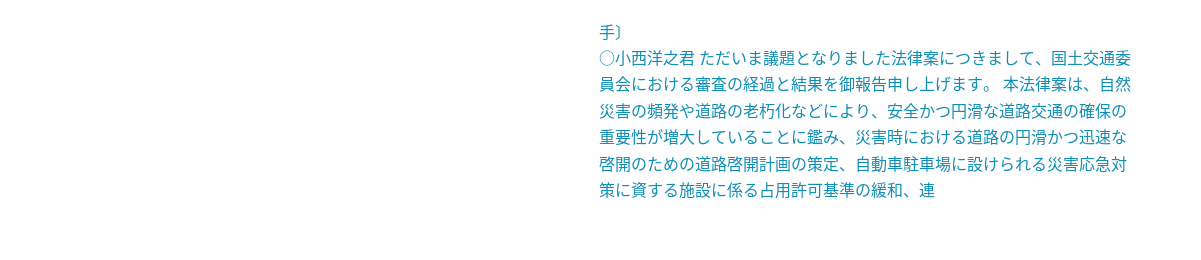手〕
○小西洋之君 ただいま議題となりました法律案につきまして、国土交通委員会における審査の経過と結果を御報告申し上げます。 本法律案は、自然災害の頻発や道路の老朽化などにより、安全かつ円滑な道路交通の確保の重要性が増大していることに鑑み、災害時における道路の円滑かつ迅速な啓開のための道路啓開計画の策定、自動車駐車場に設けられる災害応急対策に資する施設に係る占用許可基準の緩和、連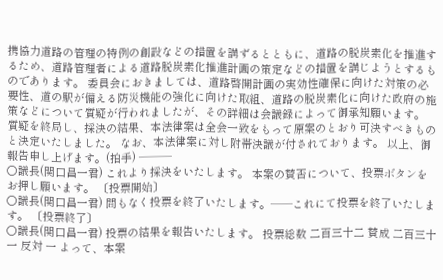携協力道路の管理の特例の創設などの措置を講ずるとともに、道路の脱炭素化を推進するため、道路管理者による道路脱炭素化推進計画の策定などの措置を講じようとするものであります。 委員会におきましては、道路啓開計画の実効性確保に向けた対策の必要性、道の駅が備える防災機能の強化に向けた取組、道路の脱炭素化に向けた政府の施策などについて質疑が行われましたが、その詳細は会議録によって御承知願います。 質疑を終局し、採決の結果、本法律案は全会一致をもって原案のとおり可決すべきものと決定いたしました。 なお、本法律案に対し附帯決議が付されております。 以上、御報告申し上げます。(拍手) ───
○議長(関口昌一君) これより採決をいたします。 本案の賛否について、投票ボタンをお押し願います。 〔投票開始〕
○議長(関口昌一君) 間もなく投票を終了いたします。──これにて投票を終了いたします。 〔投票終了〕
○議長(関口昌一君) 投票の結果を報告いたします。 投票総数 二百三十二 賛成 二百三十一 反対 一 よって、本案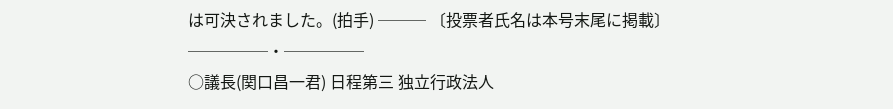は可決されました。(拍手) ─── 〔投票者氏名は本号末尾に掲載〕 ─────・─────
○議長(関口昌一君) 日程第三 独立行政法人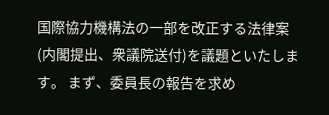国際協力機構法の一部を改正する法律案(内閣提出、衆議院送付)を議題といたします。 まず、委員長の報告を求め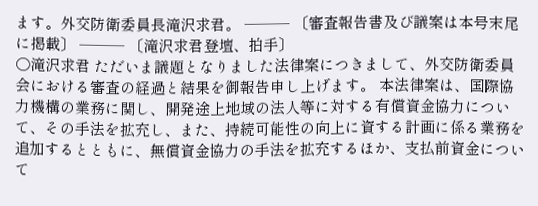ます。外交防衛委員長滝沢求君。 ─── 〔審査報告書及び議案は本号末尾に掲載〕 ─── 〔滝沢求君登壇、拍手〕
○滝沢求君 ただいま議題となりました法律案につきまして、外交防衛委員会における審査の経過と結果を御報告申し上げます。 本法律案は、国際協力機構の業務に関し、開発途上地域の法人等に対する有償資金協力について、その手法を拡充し、また、持続可能性の向上に資する計画に係る業務を追加するとともに、無償資金協力の手法を拡充するほか、支払前資金について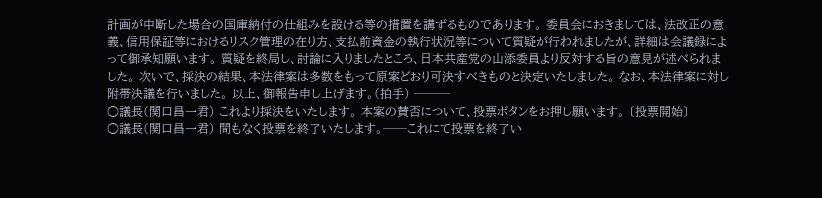計画が中断した場合の国庫納付の仕組みを設ける等の措置を講ずるものであります。 委員会におきましては、法改正の意義、信用保証等におけるリスク管理の在り方、支払前資金の執行状況等について質疑が行われましたが、詳細は会議録によって御承知願います。 質疑を終局し、討論に入りましたところ、日本共産党の山添委員より反対する旨の意見が述べられました。 次いで、採決の結果、本法律案は多数をもって原案どおり可決すべきものと決定いたしました。 なお、本法律案に対し附帯決議を行いました。 以上、御報告申し上げます。(拍手) ───
○議長(関口昌一君) これより採決をいたします。 本案の賛否について、投票ボタンをお押し願います。 〔投票開始〕
○議長(関口昌一君) 間もなく投票を終了いたします。──これにて投票を終了い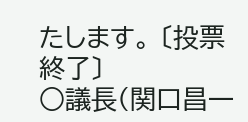たします。 〔投票終了〕
○議長(関口昌一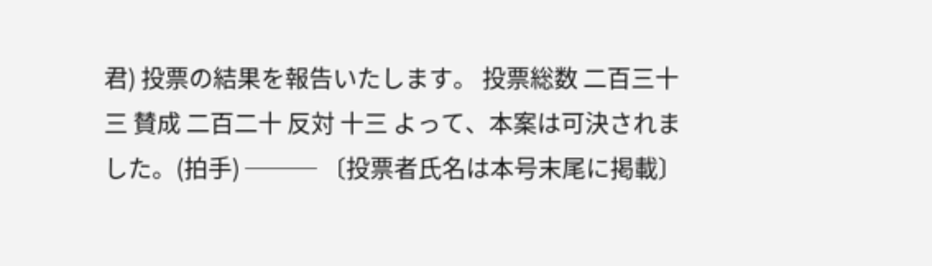君) 投票の結果を報告いたします。 投票総数 二百三十三 賛成 二百二十 反対 十三 よって、本案は可決されました。(拍手) ─── 〔投票者氏名は本号末尾に掲載〕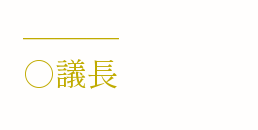───
○議長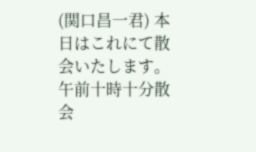(関口昌一君) 本日はこれにて散会いたします。 午前十時十分散会